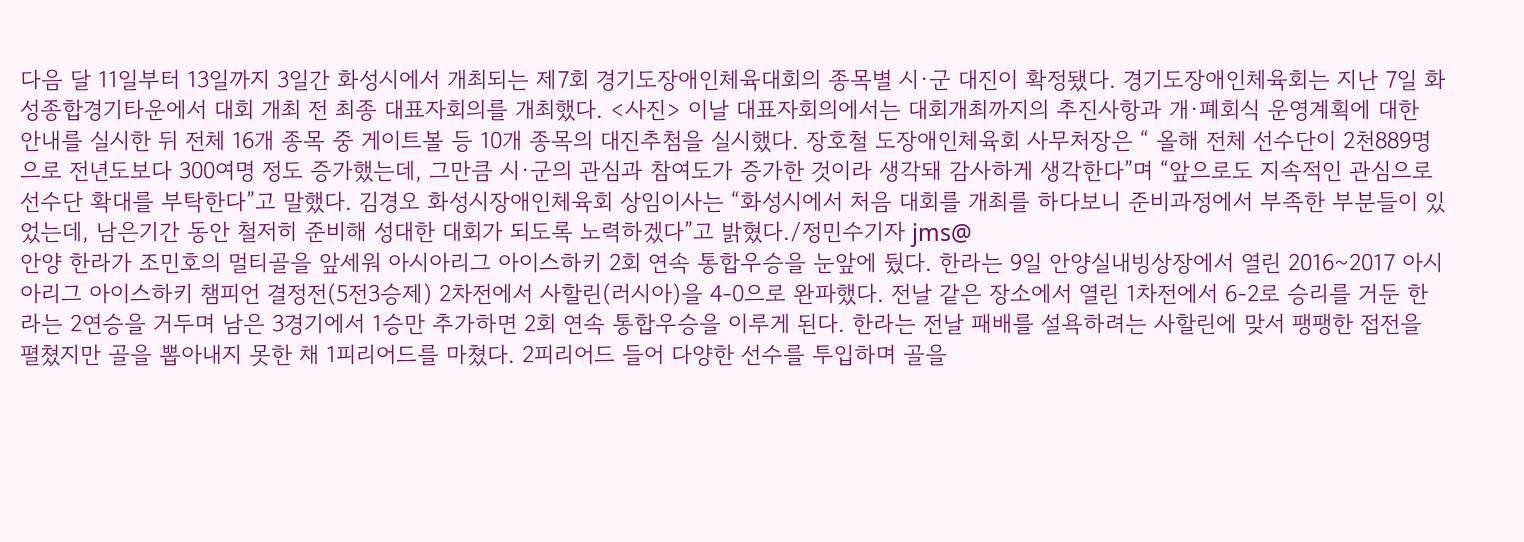다음 달 11일부터 13일까지 3일간 화성시에서 개최되는 제7회 경기도장애인체육대회의 종목별 시·군 대진이 확정됐다. 경기도장애인체육회는 지난 7일 화성종합경기타운에서 대회 개최 전 최종 대표자회의를 개최했다. <사진> 이날 대표자회의에서는 대회개최까지의 추진사항과 개·폐회식 운영계획에 대한 안내를 실시한 뒤 전체 16개 종목 중 게이트볼 등 10개 종목의 대진추첨을 실시했다. 장호철 도장애인체육회 사무처장은 “ 올해 전체 선수단이 2천889명으로 전년도보다 300여명 정도 증가했는데, 그만큼 시·군의 관심과 참여도가 증가한 것이라 생각돼 감사하게 생각한다”며 “앞으로도 지속적인 관심으로 선수단 확대를 부탁한다”고 말했다. 김경오 화성시장애인체육회 상임이사는 “화성시에서 처음 대회를 개최를 하다보니 준비과정에서 부족한 부분들이 있었는데, 남은기간 동안 철저히 준비해 성대한 대회가 되도록 노력하겠다”고 밝혔다./정민수기자 jms@
안양 한라가 조민호의 멀티골을 앞세워 아시아리그 아이스하키 2회 연속 통합우승을 눈앞에 뒀다. 한라는 9일 안양실내빙상장에서 열린 2016~2017 아시아리그 아이스하키 챔피언 결정전(5전3승제) 2차전에서 사할린(러시아)을 4-0으로 완파했다. 전날 같은 장소에서 열린 1차전에서 6-2로 승리를 거둔 한라는 2연승을 거두며 남은 3경기에서 1승만 추가하면 2회 연속 통합우승을 이루게 된다. 한라는 전날 패배를 설욕하려는 사할린에 맞서 팽팽한 접전을 펼쳤지만 골을 뽑아내지 못한 채 1피리어드를 마쳤다. 2피리어드 들어 다양한 선수를 투입하며 골을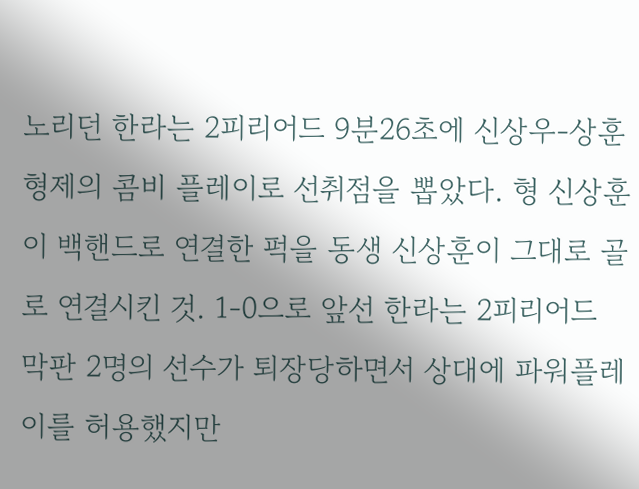노리던 한라는 2피리어드 9분26초에 신상우-상훈 형제의 콤비 플레이로 선취점을 뽑았다. 형 신상훈이 백핸드로 연결한 퍽을 동생 신상훈이 그대로 골로 연결시킨 것. 1-0으로 앞선 한라는 2피리어드 막판 2명의 선수가 퇴장당하면서 상대에 파워플레이를 허용했지만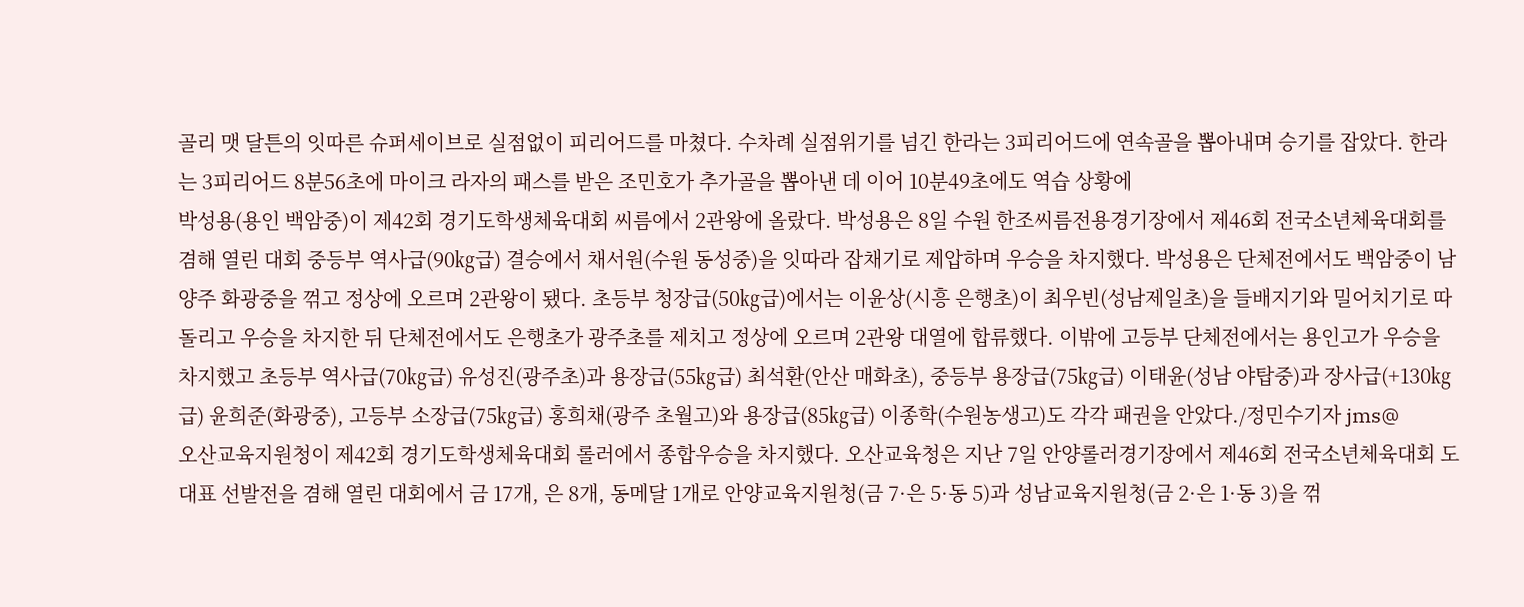골리 맷 달튼의 잇따른 슈퍼세이브로 실점없이 피리어드를 마쳤다. 수차례 실점위기를 넘긴 한라는 3피리어드에 연속골을 뽑아내며 승기를 잡았다. 한라는 3피리어드 8분56초에 마이크 라자의 패스를 받은 조민호가 추가골을 뽑아낸 데 이어 10분49초에도 역습 상황에
박성용(용인 백암중)이 제42회 경기도학생체육대회 씨름에서 2관왕에 올랐다. 박성용은 8일 수원 한조씨름전용경기장에서 제46회 전국소년체육대회를 겸해 열린 대회 중등부 역사급(90㎏급) 결승에서 채서원(수원 동성중)을 잇따라 잡채기로 제압하며 우승을 차지했다. 박성용은 단체전에서도 백암중이 남양주 화광중을 꺾고 정상에 오르며 2관왕이 됐다. 초등부 청장급(50㎏급)에서는 이윤상(시흥 은행초)이 최우빈(성남제일초)을 들배지기와 밀어치기로 따돌리고 우승을 차지한 뒤 단체전에서도 은행초가 광주초를 제치고 정상에 오르며 2관왕 대열에 합류했다. 이밖에 고등부 단체전에서는 용인고가 우승을 차지했고 초등부 역사급(70㎏급) 유성진(광주초)과 용장급(55㎏급) 최석환(안산 매화초), 중등부 용장급(75㎏급) 이태윤(성남 야탑중)과 장사급(+130㎏급) 윤희준(화광중), 고등부 소장급(75㎏급) 홍희채(광주 초월고)와 용장급(85㎏급) 이종학(수원농생고)도 각각 패권을 안았다./정민수기자 jms@
오산교육지원청이 제42회 경기도학생체육대회 롤러에서 종합우승을 차지했다. 오산교육청은 지난 7일 안양롤러경기장에서 제46회 전국소년체육대회 도대표 선발전을 겸해 열린 대회에서 금 17개, 은 8개, 동메달 1개로 안양교육지원청(금 7·은 5·동 5)과 성남교육지원청(금 2·은 1·동 3)을 꺾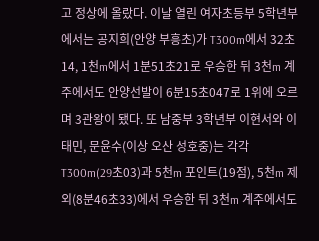고 정상에 올랐다. 이날 열린 여자초등부 5학년부에서는 공지희(안양 부흥초)가 T300m에서 32초14, 1천m에서 1분51초21로 우승한 뒤 3천m 계주에서도 안양선발이 6분15초047로 1위에 오르며 3관왕이 됐다. 또 남중부 3학년부 이현서와 이태민, 문윤수(이상 오산 성호중)는 각각 T300m(29초03)과 5천m 포인트(19점), 5천m 제외(8분46초33)에서 우승한 뒤 3천m 계주에서도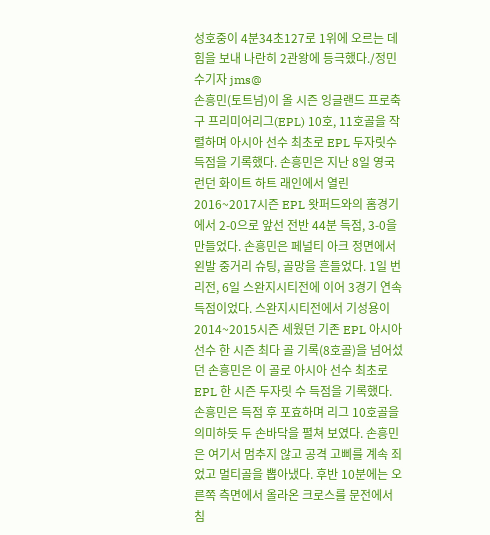성호중이 4분34초127로 1위에 오르는 데 힘을 보내 나란히 2관왕에 등극했다./정민수기자 jms@
손흥민(토트넘)이 올 시즌 잉글랜드 프로축구 프리미어리그(EPL) 10호, 11호골을 작렬하며 아시아 선수 최초로 EPL 두자릿수 득점을 기록했다. 손흥민은 지난 8일 영국 런던 화이트 하트 래인에서 열린 2016~2017시즌 EPL 왓퍼드와의 홈경기에서 2-0으로 앞선 전반 44분 득점, 3-0을 만들었다. 손흥민은 페널티 아크 정면에서 왼발 중거리 슈팅, 골망을 흔들었다. 1일 번리전, 6일 스완지시티전에 이어 3경기 연속득점이었다. 스완지시티전에서 기성용이 2014~2015시즌 세웠던 기존 EPL 아시아 선수 한 시즌 최다 골 기록(8호골)을 넘어섰던 손흥민은 이 골로 아시아 선수 최초로 EPL 한 시즌 두자릿 수 득점을 기록했다. 손흥민은 득점 후 포효하며 리그 10호골을 의미하듯 두 손바닥을 펼쳐 보였다. 손흥민은 여기서 멈추지 않고 공격 고삐를 계속 죄었고 멀티골을 뽑아냈다. 후반 10분에는 오른쪽 측면에서 올라온 크로스를 문전에서 침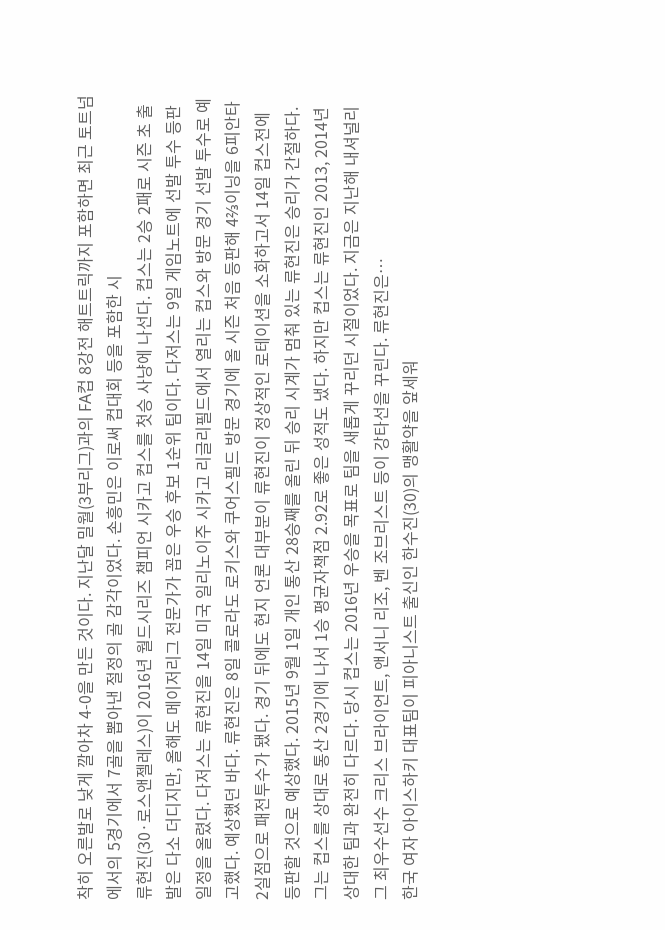착히 오른발로 낮게 깔아차 4-0을 만든 것이다. 지난달 밀월(3부리그)과의 FA컵 8강전 해트트릭까지 포함하면 최근 토트넘에서의 5경기에서 7골을 뽑아낸 절정의 골 감각이었다. 손흥민은 이로써 컵대회 등을 포함한 시
류현진(30·로스앤젤레스)이 2016년 월드시리즈 챔피언 시카고 컵스를 첫승 사냥에 나선다. 컵스는 2승 2패로 시즌 초 출발은 다소 더디지만, 올해도 메이저리그 전문가가 꼽은 우승 후보 1순위 팀이다. 다저스는 9일 게임노트에 선발 투수 등판 일정을 올렸다. 다저스는 류현진을 14일 미국 일리노이주 시카고 리글리필드에서 열리는 컵스와 방문 경기 선발 투수로 예고했다. 예상했던 바다. 류현진은 8일 콜로라도 로키스와 쿠어스필드 방문 경기에 올 시즌 처음 등판해 4⅔이닝을 6피안타 2실점으로 패전투수가 됐다. 경기 뒤에도 현지 언론 대부분이 류현진이 정상적인 로테이션을 소화하고서 14일 컵스전에 등판할 것으로 예상했다. 2015년 9월 1일 개인 통산 28승째를 올린 뒤 승리 시계가 멈춰 있는 류현진은 승리가 간절하다. 그는 컵스를 상대로 통산 2경기에 나서 1승 평균자책점 2.92로 좋은 성적도 냈다. 하지만 컵스는 류현진인 2013, 2014년 상대한 팀과 완전히 다르다. 당시 컵스는 2016년 우승을 목표로 팀을 새롭게 꾸리던 시절이었다. 지금은 지난해 내셔널리그 최우수선수 크리스 브라이언트, 앤서니 리조, 벤 조브리스트 등이 강타선을 꾸린다. 류현진은…
한국 여자 아이스하키 대표팀이 피아니스트 출신인 한수진(30)의 맹활약을 앞세워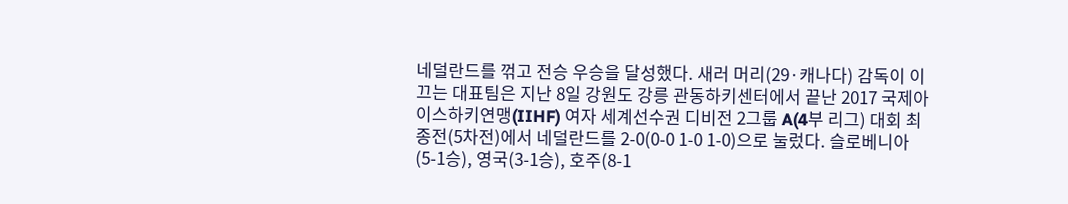네덜란드를 꺾고 전승 우승을 달성했다. 새러 머리(29·캐나다) 감독이 이끄는 대표팀은 지난 8일 강원도 강릉 관동하키센터에서 끝난 2017 국제아이스하키연맹(IIHF) 여자 세계선수권 디비전 2그룹 A(4부 리그) 대회 최종전(5차전)에서 네덜란드를 2-0(0-0 1-0 1-0)으로 눌렀다. 슬로베니아(5-1승), 영국(3-1승), 호주(8-1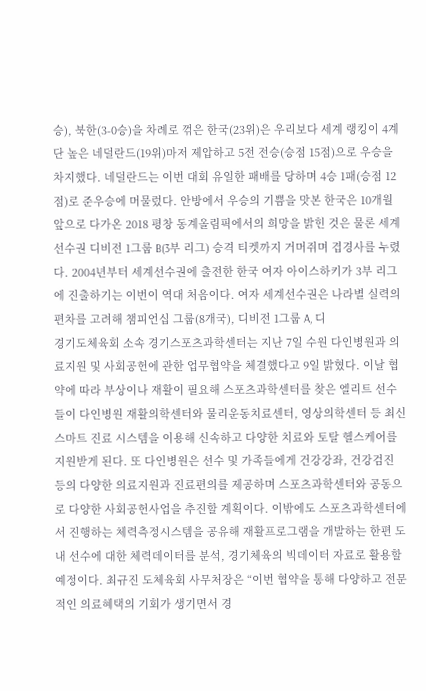승), 북한(3-0승)을 차례로 꺾은 한국(23위)은 우리보다 세계 랭킹이 4계단 높은 네덜란드(19위)마저 제압하고 5전 전승(승점 15점)으로 우승을 차지했다. 네덜란드는 이번 대회 유일한 패배를 당하며 4승 1패(승점 12점)로 준우승에 머물렀다. 안방에서 우승의 기쁨을 맛본 한국은 10개월 앞으로 다가온 2018 평창 동계올림픽에서의 희망을 밝힌 것은 물론 세계선수권 디비전 1그룹 B(3부 리그) 승격 티켓까지 거머쥐며 겹경사를 누렸다. 2004년부터 세계선수권에 출전한 한국 여자 아이스하키가 3부 리그에 진출하기는 이번이 역대 처음이다. 여자 세계선수권은 나라별 실력의 편차를 고려해 챔피언십 그룹(8개국), 디비전 1그룹 A, 디
경기도체육회 소속 경기스포츠과학센터는 지난 7일 수원 다인병원과 의료지원 및 사회공헌에 관한 업무협약을 체결했다고 9일 밝혔다. 이날 협약에 따라 부상이나 재활이 필요해 스포츠과학센터를 찾은 엘리트 선수들이 다인병원 재활의학센터와 물리운동치료센터, 영상의학센터 등 최신 스마트 진료 시스템을 이용해 신속하고 다양한 치료와 토탈 헬스케어를 지원받게 된다. 또 다인병원은 선수 및 가족들에게 건강강좌, 건강검진 등의 다양한 의료지원과 진료편의를 제공하며 스포츠과학센터와 공동으로 다양한 사회공헌사업을 추진할 계획이다. 이밖에도 스포츠과학센터에서 진행하는 체력측정시스템을 공유해 재활프로그램을 개발하는 한편 도내 선수에 대한 체력데이터를 분석, 경기체육의 빅데이터 자료로 활용할 예정이다. 최규진 도체육회 사무처장은 “이번 협약을 통해 다양하고 전문적인 의료혜택의 기회가 생기면서 경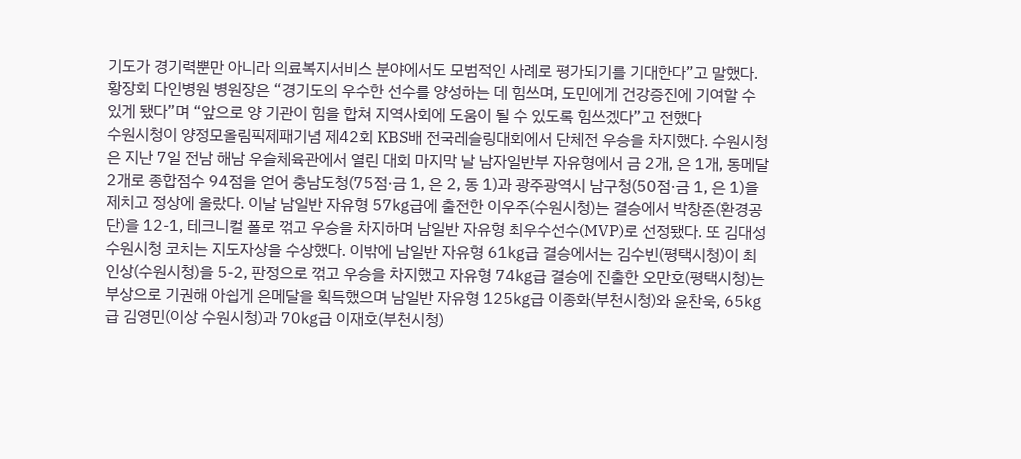기도가 경기력뿐만 아니라 의료복지서비스 분야에서도 모범적인 사례로 평가되기를 기대한다”고 말했다. 황장회 다인병원 병원장은 “경기도의 우수한 선수를 양성하는 데 힘쓰며, 도민에게 건강증진에 기여할 수 있게 됐다”며 “앞으로 양 기관이 힘을 합쳐 지역사회에 도움이 될 수 있도록 힘쓰겠다”고 전했다
수원시청이 양정모올림픽제패기념 제42회 KBS배 전국레슬링대회에서 단체전 우승을 차지했다. 수원시청은 지난 7일 전남 해남 우슬체육관에서 열린 대회 마지막 날 남자일반부 자유형에서 금 2개, 은 1개, 동메달 2개로 종합점수 94점을 얻어 충남도청(75점·금 1, 은 2, 동 1)과 광주광역시 남구청(50점·금 1, 은 1)을 제치고 정상에 올랐다. 이날 남일반 자유형 57㎏급에 출전한 이우주(수원시청)는 결승에서 박창준(환경공단)을 12-1, 테크니컬 폴로 꺾고 우승을 차지하며 남일반 자유형 최우수선수(MVP)로 선정됐다. 또 김대성 수원시청 코치는 지도자상을 수상했다. 이밖에 남일반 자유형 61㎏급 결승에서는 김수빈(평택시청)이 최인상(수원시청)을 5-2, 판정으로 꺾고 우승을 차지했고 자유형 74㎏급 결승에 진출한 오만호(평택시청)는 부상으로 기권해 아쉽게 은메달을 획득했으며 남일반 자유형 125㎏급 이종화(부천시청)와 윤찬욱, 65㎏급 김영민(이상 수원시청)과 70㎏급 이재호(부천시청)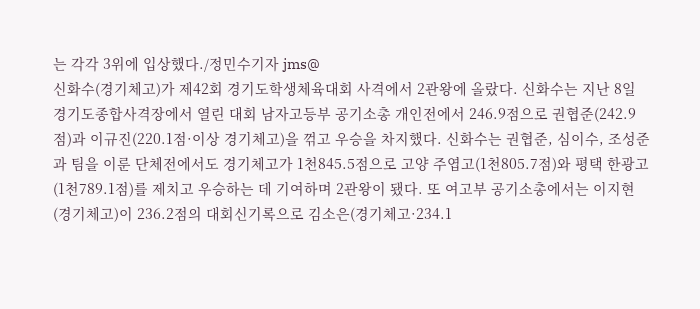는 각각 3위에 입상했다./정민수기자 jms@
신화수(경기체고)가 제42회 경기도학생체육대회 사격에서 2관왕에 올랐다. 신화수는 지난 8일 경기도종합사격장에서 열린 대회 남자고등부 공기소총 개인전에서 246.9점으로 권협준(242.9점)과 이규진(220.1점·이상 경기체고)을 꺾고 우승을 차지했다. 신화수는 권협준, 심이수, 조성준과 팀을 이룬 단체전에서도 경기체고가 1천845.5점으로 고양 주엽고(1천805.7점)와 평택 한광고(1천789.1점)를 제치고 우승하는 데 기여하며 2관왕이 됐다. 또 여고부 공기소총에서는 이지현(경기체고)이 236.2점의 대회신기록으로 김소은(경기체고·234.1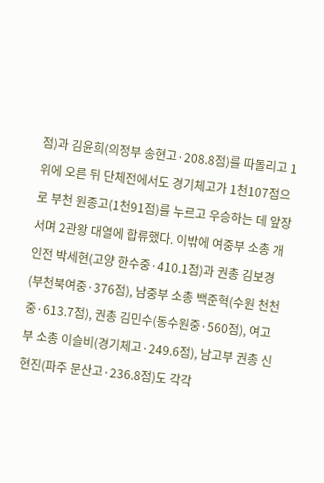점)과 김윤희(의정부 송현고·208.8점)를 따돌리고 1위에 오른 뒤 단체전에서도 경기체고가 1천107점으로 부천 원종고(1천91점)를 누르고 우승하는 데 앞장서며 2관왕 대열에 합류했다. 이밖에 여중부 소총 개인전 박세현(고양 한수중·410.1점)과 권총 김보경(부천북여중·376점), 남중부 소총 백준혁(수원 천천중·613.7점), 권총 김민수(동수원중·560점), 여고부 소총 이슬비(경기체고·249.6점), 남고부 권총 신현진(파주 문산고·236.8점)도 각각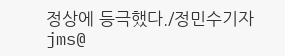정상에 등극했다./정민수기자 jms@